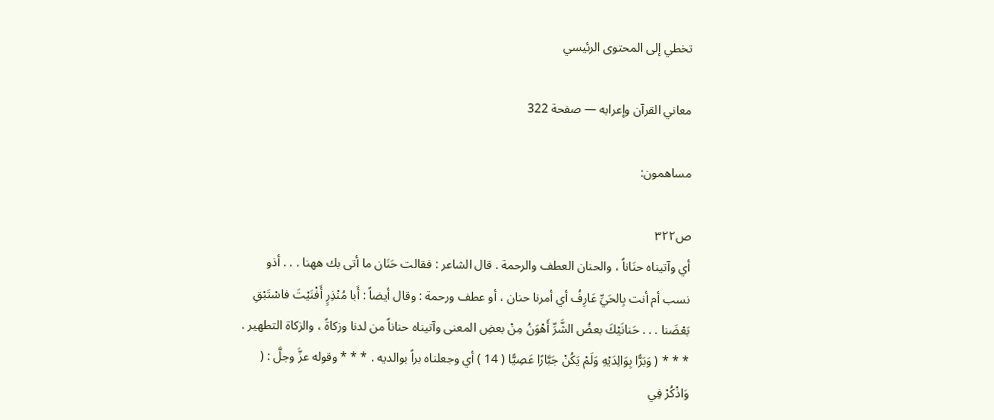تخطي إلى المحتوى الرئيسي

معاني القرآن وإعرابه — صفحة 322

مساهمون:

ص٣٢٢
أي وآتيناه حنَاناً ، والحنان العطف والرحمة . قال الشاعر : فقالت حَنَان ما أتى بك ههنا . . . أذو نسب أم أنت بِالحَيِّ عَارِفُ أي أمرنا حنان ، أو عطف ورحمة : وقال أيضاً : أَبا مُنْذِرٍ أَفْنَيْتَ فاسْتَبْقِ بَعْضَنا . . . حَنانَيْكَ بعضُ الشَّرِّ أَهْوَنُ مِنْ بعضِ المعنى وآتيناه حناناً من لدنا وزكاةً ، والزكاة التطهير . * * * ( وَبَرًّا بِوَالِدَيْهِ وَلَمْ يَكُنْ جَبَّارًا عَصِيًّا ( 14 ) أي وجعلناه براً بوالديه . * * * وقوله عزَّ وجلَّ : ( وَاذْكُرْ فِي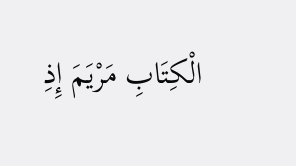الْكِتَابِ مَرْيَمَ إِذِ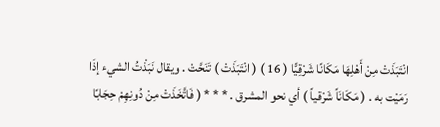انْتَبَذَتْ مِنْ أَهْلِهَا مَكَانًا شَرْقِيًّا ( 16 ) ( انْتَبَذَتْ ) تَنَحَّتْ . ويقال نَبَذْتُ الشيء إذَا رَمَيْت به . ( مَكَانَاً شَرْقياً ) أي نحو المشرق . * * * ( فَاتَّخَذَتْ مِنْ دُونِهِمْ حِجَابًا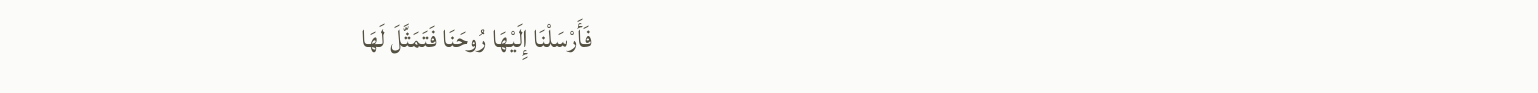فَأَرْسَلْنَا إِلَيْهَا رُوحَنَا فَتَمَثَّلَ لَهَا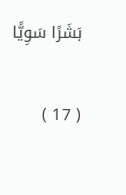بَشَرًا سَوِيًّا

( 17 )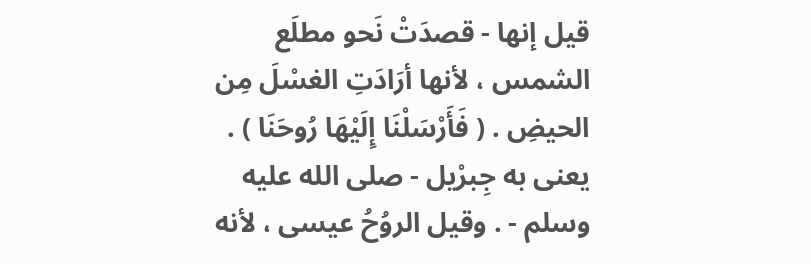قيل إنها - قصدَتْ نَحو مطلَع الشمس ، لأنها أرَادَتِ الغسْلَ مِن الحيضِ . ( فَأَرْسَلْنَا إِلَيْهَا رُوحَنَا ) . يعنى به جِبرْيل - صلى الله عليه وسلم - . وقيل الروُحُ عيسى ، لأنه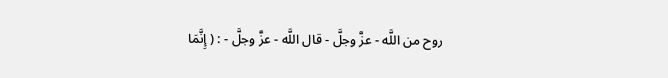روح من اللَّه - عزَّ وجلَّ - قال اللَّه - عزَّ وجلَّ - : ( إِنَّمَا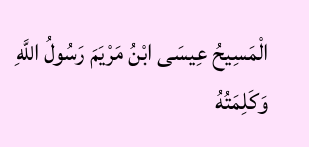الْمَسِيحُ عِيسَى ابْنُ مَرْيَمَ رَسُولُ اللَّهِ وَكَلِمَتُهُ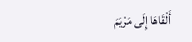أَلْقَاهَا إِلَى مَرْيَمَ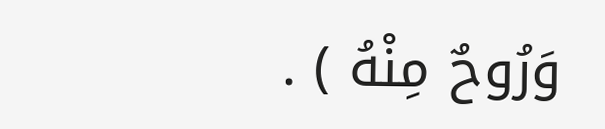وَرُوحٌ مِنْهُ ) .